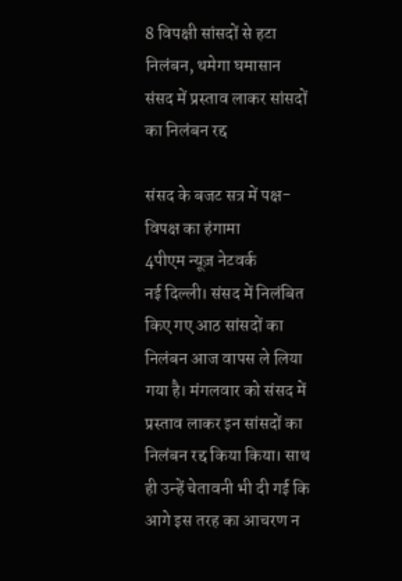8 विपक्षी सांसदों से हटा निलंबन, थमेगा घमासान
संसद में प्रस्ताव लाकर सांसदों का निलंबन रद्द

संसद के बजट सत्र में पक्ष-विपक्ष का हंगामा
4पीएम न्यूज़ नेटवर्क
नई दिल्ली। संसद में निलंबित किए गए आठ सांसदों का निलंबन आज वापस ले लिया गया है। मंगलवार को संसद में प्रस्ताव लाकर इन सांसदों का निलंबन रद्द किया किया। साथ ही उन्हें चेतावनी भी दी गई कि आगे इस तरह का आचरण न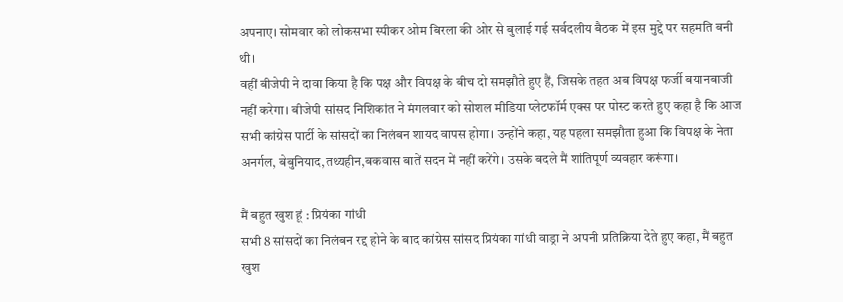अपनाए। सोमवार को लोकसभा स्पीकर ओम बिरला की ओर से बुलाई गई सर्वदलीय बैठक में इस मुद्दे पर सहमति बनी थी।
वहीं बीजेपी ने दावा किया है कि पक्ष और विपक्ष के बीच दो समझौते हुए हैं, जिसके तहत अब विपक्ष फर्जी बयानबाजी नहीं करेगा। बीजेपी सांसद निशिकांत ने मंगलवार को सोशल मीडिया प्लेटफॉर्म एक्स पर पोस्ट करते हुए कहा है कि आज सभी कांग्रेस पार्टी के सांसदों का निलंबन शायद वापस होगा। उन्होंने कहा, यह पहला समझौता हुआ कि विपक्ष के नेता अनर्गल, बेबुनियाद,तथ्यहीन,बकवास बातें सदन में नहीं करेंगे। उसके बदले मैं शांतिपूर्ण व्यवहार करूंगा।

मैं बहुत खुश हूं : प्रियंका गांधी
सभी 8 सांसदों का निलंबन रद्द होने के बाद कांग्रेस सांसद प्रियंका गांधी वाड्रा ने अपनी प्रतिक्रिया देते हुए कहा, मैं बहुत खुश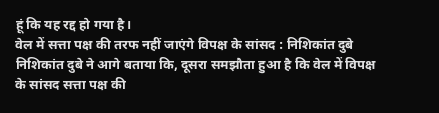हूं कि यह रद्द हो गया है।
वेल में सत्ता पक्ष की तरफ नहीं जाएंगे विपक्ष के सांसद : निशिकांत दुबे
निशिकांत दुबे ने आगे बताया कि, दूसरा समझौता हुआ है कि वेल में विपक्ष के सांसद सत्ता पक्ष की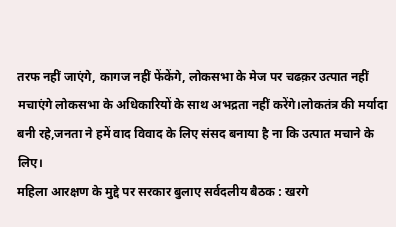तरफ नहीं जाएंगे, कागज नहीं फेंकेंगे, लोकसभा के मेज पर चढक़र उत्पात नहीं मचाएंगे लोकसभा के अधिकारियों के साथ अभद्रता नहीं करेंगे।लोकतंत्र की मर्यादा बनी रहे,जनता ने हमें वाद विवाद के लिए संसद बनाया है ना कि उत्पात मचाने के लिए।
महिला आरक्षण के मुद्दे पर सरकार बुलाए सर्वदलीय बैठक : खरगे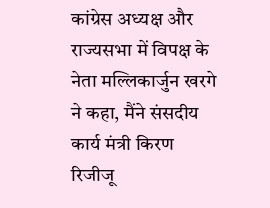कांग्रेस अध्यक्ष और राज्यसभा में विपक्ष के नेता मल्लिकार्जुन खरगे ने कहा, मैंने संसदीय कार्य मंत्री किरण रिजीजू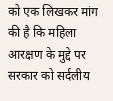को एक लिखकर मांग की है कि महिला आरक्षण के मुद्दे पर सरकार को सर्दलीय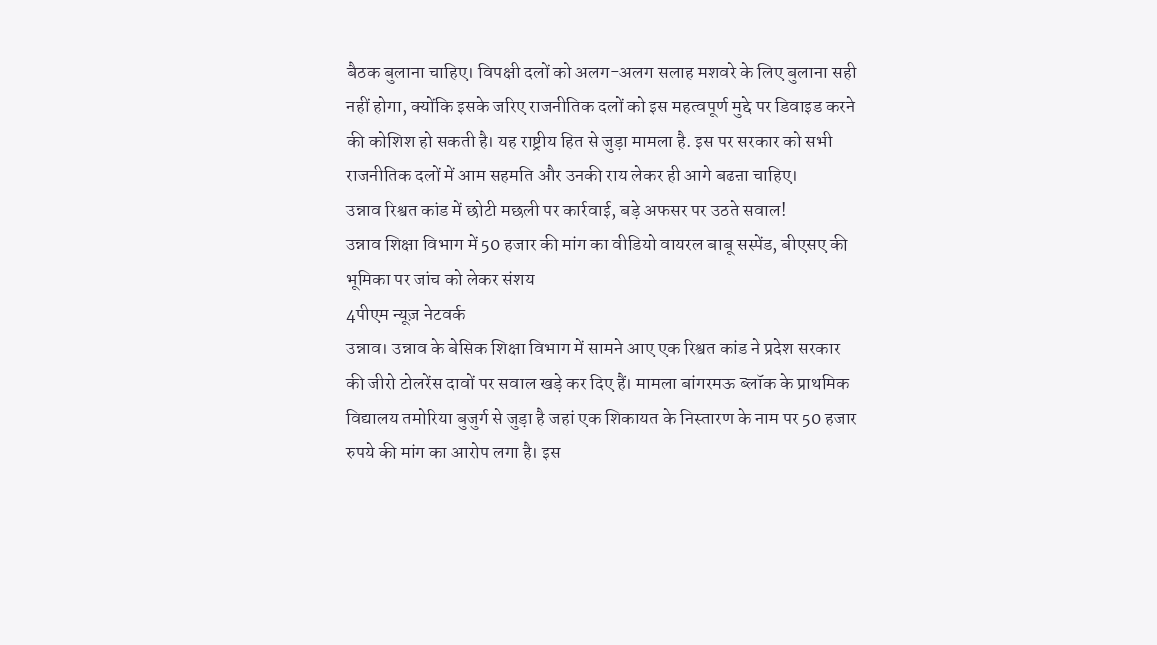बैठक बुलाना चाहिए। विपक्षी दलों को अलग-अलग सलाह मशवरे के लिए बुलाना सही नहीं होगा, क्योंकि इसके जरिए राजनीतिक दलों को इस महत्वपूर्ण मुद्दे पर डिवाइड करने की कोशिश हो सकती है। यह राष्ट्रीय हित से जुड़ा मामला है. इस पर सरकार को सभी राजनीतिक दलों में आम सहमति और उनकी राय लेकर ही आगे बढऩा चाहिए।
उन्नाव रिश्वत कांड में छोटी मछली पर कार्रवाई, बड़े अफसर पर उठते सवाल!
उन्नाव शिक्षा विभाग में 50 हजार की मांग का वीडियो वायरल बाबू सस्पेंड, बीएसए की भूमिका पर जांच को लेकर संशय
4पीएम न्यूज़ नेटवर्क
उन्नाव। उन्नाव के बेसिक शिक्षा विभाग में सामने आए एक रिश्वत कांड ने प्रदेश सरकार की जीरो टोलरेंस दावों पर सवाल खड़े कर दिए हैं। मामला बांगरमऊ ब्लॉक के प्राथमिक विद्यालय तमोरिया बुजुर्ग से जुड़ा है जहां एक शिकायत के निस्तारण के नाम पर 50 हजार रुपये की मांग का आरोप लगा है। इस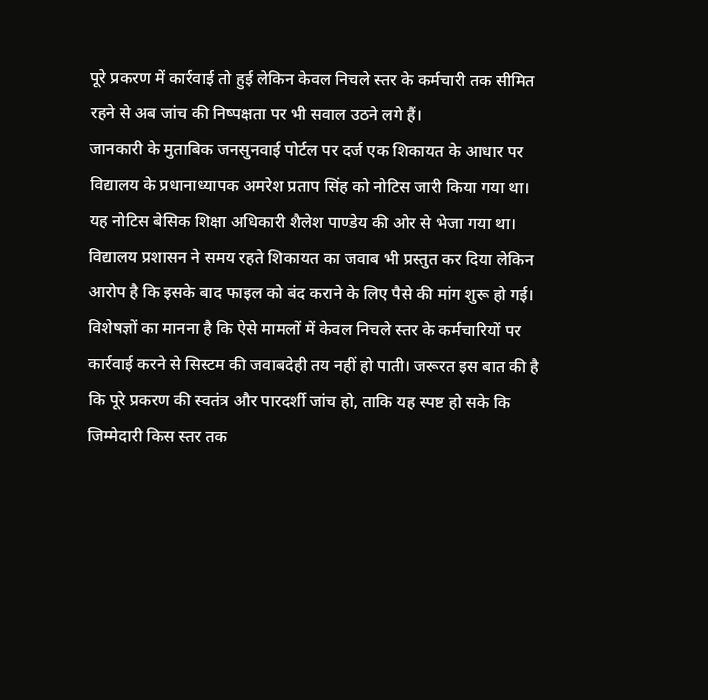पूरे प्रकरण में कार्रवाई तो हुई लेकिन केवल निचले स्तर के कर्मचारी तक सीमित रहने से अब जांच की निष्पक्षता पर भी सवाल उठने लगे हैं।
जानकारी के मुताबिक जनसुनवाई पोर्टल पर दर्ज एक शिकायत के आधार पर विद्यालय के प्रधानाध्यापक अमरेश प्रताप सिंह को नोटिस जारी किया गया था। यह नोटिस बेसिक शिक्षा अधिकारी शैलेश पाण्डेय की ओर से भेजा गया था। विद्यालय प्रशासन ने समय रहते शिकायत का जवाब भी प्रस्तुत कर दिया लेकिन आरोप है कि इसके बाद फाइल को बंद कराने के लिए पैसे की मांग शुरू हो गई।
विशेषज्ञों का मानना है कि ऐसे मामलों में केवल निचले स्तर के कर्मचारियों पर कार्रवाई करने से सिस्टम की जवाबदेही तय नहीं हो पाती। जरूरत इस बात की है कि पूरे प्रकरण की स्वतंत्र और पारदर्शी जांच हो, ताकि यह स्पष्ट हो सके कि जिम्मेदारी किस स्तर तक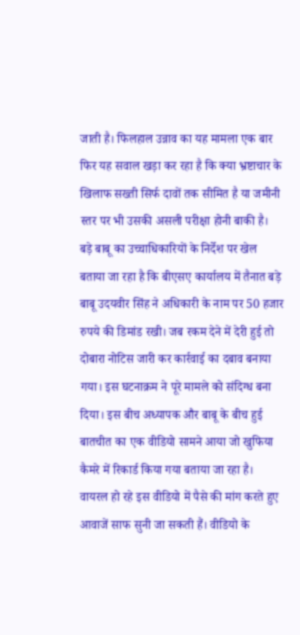जाती है। फिलहाल उन्नाव का यह मामला एक बार फिर यह सवाल खड़ा कर रहा है कि क्या भ्रष्टाचार के खिलाफ सख्ती सिर्फ दावों तक सीमित है या जमीनी स्तर पर भी उसकी असली परीक्षा होनी बाकी है।
बड़े बाबू का उच्चाधिकारियों के निर्देश पर खेल
बताया जा रहा है कि बीएसए कार्यालय में तैनात बड़े बाबू उदयवीर सिंह ने अधिकारी के नाम पर 50 हजार रुपये की डिमांड रखी। जब रकम देने में देरी हुई तो दोबारा नोटिस जारी कर कार्रवाई का दबाव बनाया गया। इस घटनाक्रम ने पूरे मामले को संदिग्ध बना दिया। इस बीच अध्यापक और बाबू के बीच हुई बातचीत का एक वीडियो सामने आया जो खुफिया कैमरे में रिकार्ड किया गया बताया जा रहा है। वायरल हो रहे इस वीडियो में पैसे की मांग करते हुए आवाजें साफ सुनी जा सकती हैं। वीडियो के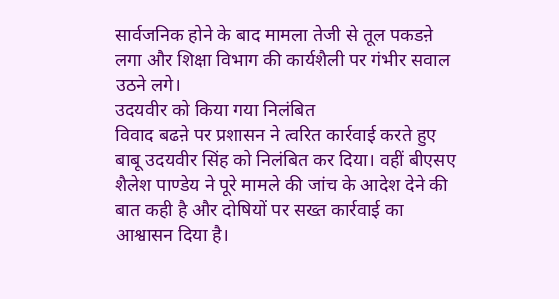सार्वजनिक होने के बाद मामला तेजी से तूल पकडऩे लगा और शिक्षा विभाग की कार्यशैली पर गंभीर सवाल उठने लगे।
उदयवीर को किया गया निलंबित
विवाद बढऩे पर प्रशासन ने त्वरित कार्रवाई करते हुए बाबू उदयवीर सिंह को निलंबित कर दिया। वहीं बीएसए शैलेश पाण्डेय ने पूरे मामले की जांच के आदेश देने की बात कही है और दोषियों पर सख्त कार्रवाई का आश्वासन दिया है।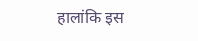हालांकि इस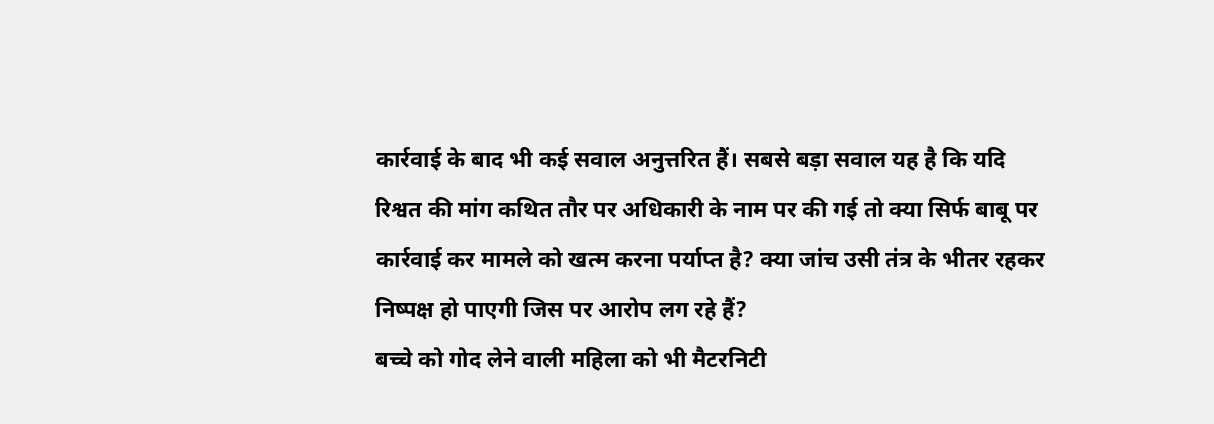कार्रवाई के बाद भी कई सवाल अनुत्तरित हैं। सबसे बड़ा सवाल यह है कि यदि रिश्वत की मांग कथित तौर पर अधिकारी के नाम पर की गई तो क्या सिर्फ बाबू पर कार्रवाई कर मामले को खत्म करना पर्याप्त है? क्या जांच उसी तंत्र के भीतर रहकर निष्पक्ष हो पाएगी जिस पर आरोप लग रहे हैं?
बच्चे को गोद लेने वाली महिला को भी मैटरनिटी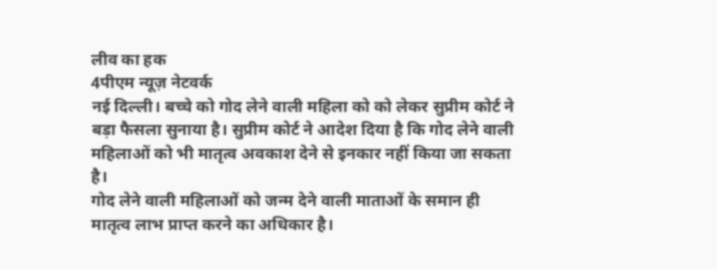लीव का हक
4पीएम न्यूज़ नेटवर्क
नई दिल्ली। बच्चे को गोद लेने वाली महिला को को लेकर सुप्रीम कोर्ट ने बड़ा फैसला सुनाया है। सुप्रीम कोर्ट ने आदेश दिया है कि गोद लेने वाली महिलाओं को भी मातृत्व अवकाश देने से इनकार नहीं किया जा सकता है।
गोद लेने वाली महिलाओं को जन्म देने वाली माताओं के समान ही मातृत्व लाभ प्राप्त करने का अधिकार है।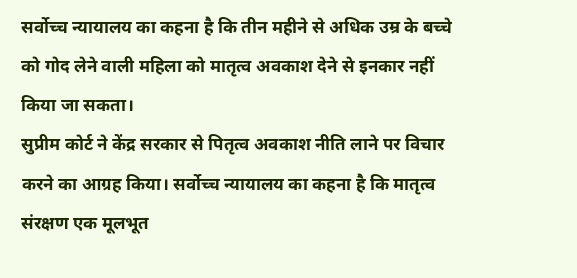सर्वोच्च न्यायालय का कहना है कि तीन महीने से अधिक उम्र के बच्चे को गोद लेने वाली महिला को मातृत्व अवकाश देने से इनकार नहीं किया जा सकता।
सुप्रीम कोर्ट ने केंद्र सरकार से पितृत्व अवकाश नीति लाने पर विचार करने का आग्रह किया। सर्वोच्च न्यायालय का कहना है कि मातृत्व संरक्षण एक मूलभूत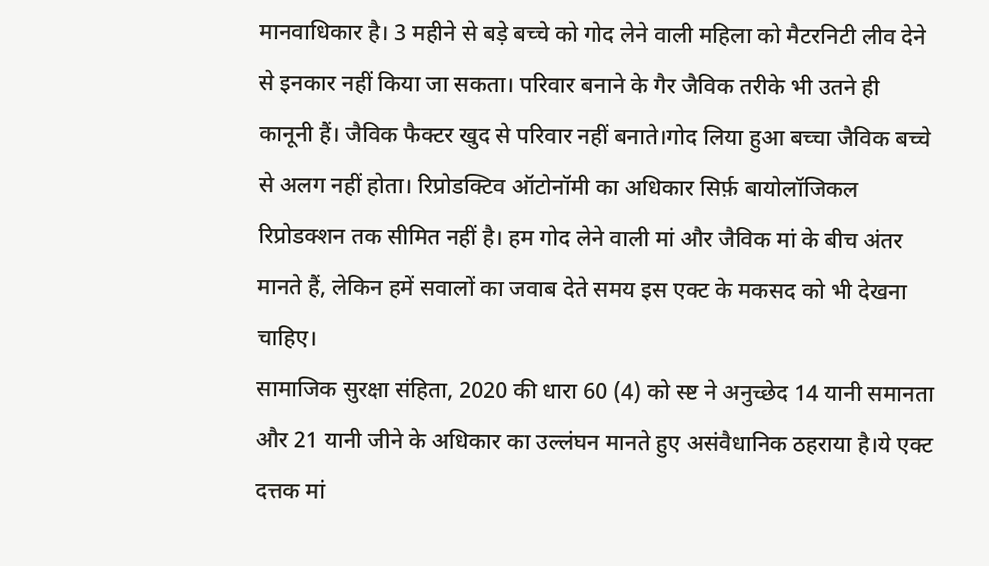मानवाधिकार है। 3 महीने से बड़े बच्चे को गोद लेने वाली महिला को मैटरनिटी लीव देने से इनकार नहीं किया जा सकता। परिवार बनाने के गैर जैविक तरीके भी उतने ही कानूनी हैं। जैविक फैक्टर खुद से परिवार नहीं बनाते।गोद लिया हुआ बच्चा जैविक बच्चे से अलग नहीं होता। रिप्रोडक्टिव ऑटोनॉमी का अधिकार सिर्फ़ बायोलॉजिकल रिप्रोडक्शन तक सीमित नहीं है। हम गोद लेने वाली मां और जैविक मां के बीच अंतर मानते हैं, लेकिन हमें सवालों का जवाब देते समय इस एक्ट के मकसद को भी देखना चाहिए।
सामाजिक सुरक्षा संहिता, 2020 की धारा 60 (4) को स्ष्ट ने अनुच्छेद 14 यानी समानता और 21 यानी जीने के अधिकार का उल्लंघन मानते हुए असंवैधानिक ठहराया है।ये एक्ट दत्तक मां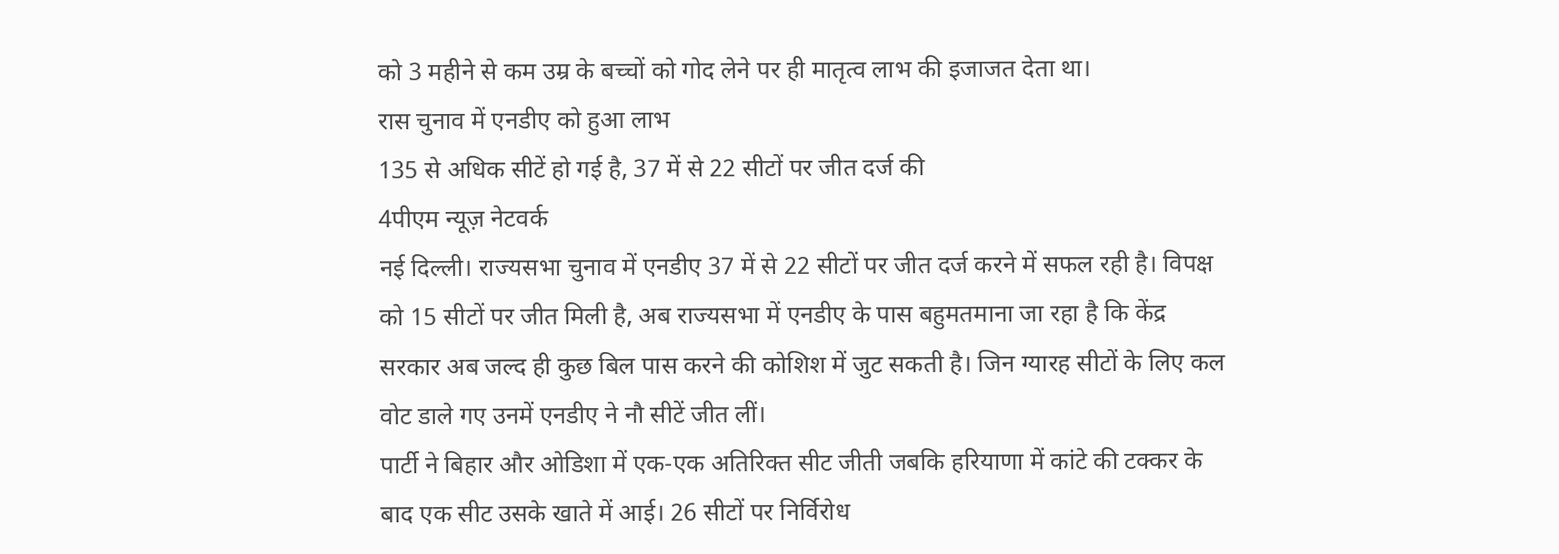को 3 महीने से कम उम्र के बच्चों को गोद लेने पर ही मातृत्व लाभ की इजाजत देता था।
रास चुनाव में एनडीए को हुआ लाभ
135 से अधिक सीटें हो गई है, 37 में से 22 सीटों पर जीत दर्ज की
4पीएम न्यूज़ नेटवर्क
नई दिल्ली। राज्यसभा चुनाव में एनडीए 37 में से 22 सीटों पर जीत दर्ज करने में सफल रही है। विपक्ष को 15 सीटों पर जीत मिली है, अब राज्यसभा में एनडीए के पास बहुमतमाना जा रहा है कि केंद्र सरकार अब जल्द ही कुछ बिल पास करने की कोशिश में जुट सकती है। जिन ग्यारह सीटों के लिए कल वोट डाले गए उनमें एनडीए ने नौ सीटें जीत लीं।
पार्टी ने बिहार और ओडिशा में एक-एक अतिरिक्त सीट जीती जबकि हरियाणा में कांटे की टक्कर के बाद एक सीट उसके खाते में आई। 26 सीटों पर निर्विरोध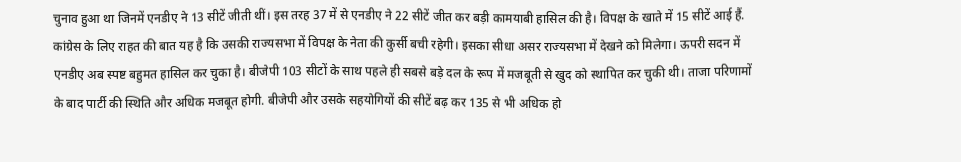चुनाव हुआ था जिनमें एनडीए ने 13 सीटें जीती थीं। इस तरह 37 में से एनडीए ने 22 सीटें जीत कर बड़ी कामयाबी हासिल की है। विपक्ष के खाते में 15 सीटें आई हैं. कांग्रेस के लिए राहत की बात यह है कि उसकी राज्यसभा में विपक्ष के नेता की कुर्सी बची रहेगी। इसका सीधा असर राज्यसभा में देखने को मिलेगा। ऊपरी सदन में एनडीए अब स्पष्ट बहुमत हासिल कर चुका है। बीजेपी 103 सीटों के साथ पहले ही सबसे बड़े दल के रूप में मजबूती से खुद को स्थापित कर चुकी थी। ताजा परिणामों के बाद पार्टी की स्थिति और अधिक मजबूत होगी. बीजेपी और उसके सहयोगियों की सीटें बढ़ कर 135 से भी अधिक हो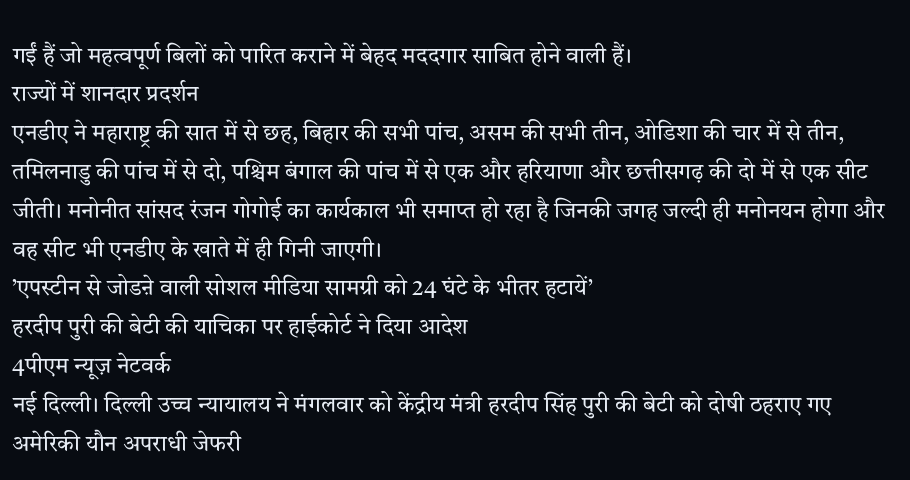गईं हैं जो महत्वपूर्ण बिलों को पारित कराने में बेहद मददगार साबित होने वाली हैं।
राज्यों में शानदार प्रदर्शन
एनडीए ने महाराष्ट्र की सात में से छह, बिहार की सभी पांच, असम की सभी तीन, ओडिशा की चार में से तीन, तमिलनाडु की पांच में से दो, पश्चिम बंगाल की पांच में से एक और हरियाणा और छत्तीसगढ़ की दो में से एक सीट जीती। मनोनीत सांसद रंजन गोगोई का कार्यकाल भी समाप्त हो रहा है जिनकी जगह जल्दी ही मनोनयन होगा और वह सीट भी एनडीए के खाते में ही गिनी जाएगी।
’एपस्टीन से जोडऩे वाली सोशल मीडिया सामग्री को 24 घंटे के भीतर हटायें’
हरदीप पुरी की बेटी की याचिका पर हाईकोर्ट ने दिया आदेश
4पीएम न्यूज़ नेटवर्क
नई दिल्ली। दिल्ली उच्च न्यायालय ने मंगलवार को केंद्रीय मंत्री हरदीप सिंह पुरी की बेटी को दोषी ठहराए गए अमेरिकी यौन अपराधी जेफरी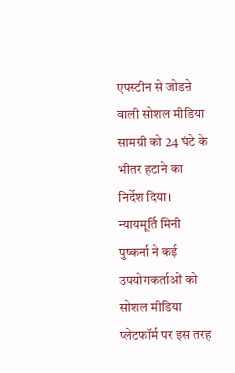एपस्टीन से जोडऩे वाली सोशल मीडिया सामग्री को 24 घंटे के भीतर हटाने का निर्देश दिया।
न्यायमूर्ति मिनी पुष्कर्ना ने कई उपयोगकर्ताओं को सोशल मीडिया प्लेटफॉर्म पर इस तरह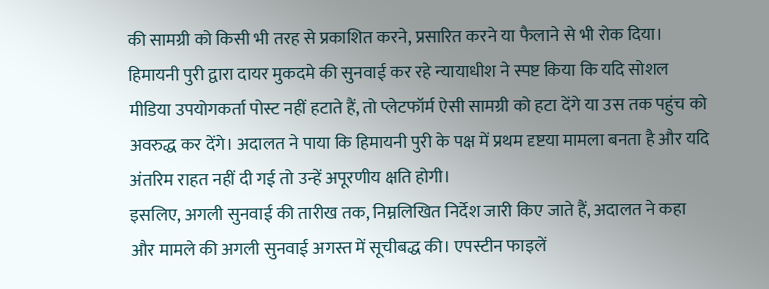की सामग्री को किसी भी तरह से प्रकाशित करने, प्रसारित करने या फैलाने से भी रोक दिया। हिमायनी पुरी द्वारा दायर मुकदमे की सुनवाई कर रहे न्यायाधीश ने स्पष्ट किया कि यदि सोशल मीडिया उपयोगकर्ता पोस्ट नहीं हटाते हैं, तो प्लेटफॉर्म ऐसी सामग्री को हटा देंगे या उस तक पहुंच को अवरुद्ध कर देंगे। अदालत ने पाया कि हिमायनी पुरी के पक्ष में प्रथम दृष्टया मामला बनता है और यदि अंतरिम राहत नहीं दी गई तो उन्हें अपूरणीय क्षति होगी।
इसलिए, अगली सुनवाई की तारीख तक, निम्नलिखित निर्देश जारी किए जाते हैं, अदालत ने कहा और मामले की अगली सुनवाई अगस्त में सूचीबद्ध की। एपस्टीन फाइलें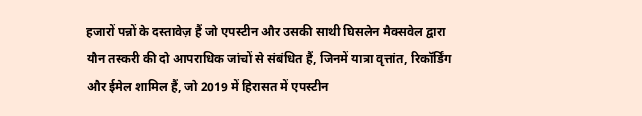हजारों पन्नों के दस्तावेज़ हैं जो एपस्टीन और उसकी साथी घिसलेन मैक्सवेल द्वारा यौन तस्करी की दो आपराधिक जांचों से संबंधित हैं, जिनमें यात्रा वृत्तांत, रिकॉर्डिंग और ईमेल शामिल हैं, जो 2019 में हिरासत में एपस्टीन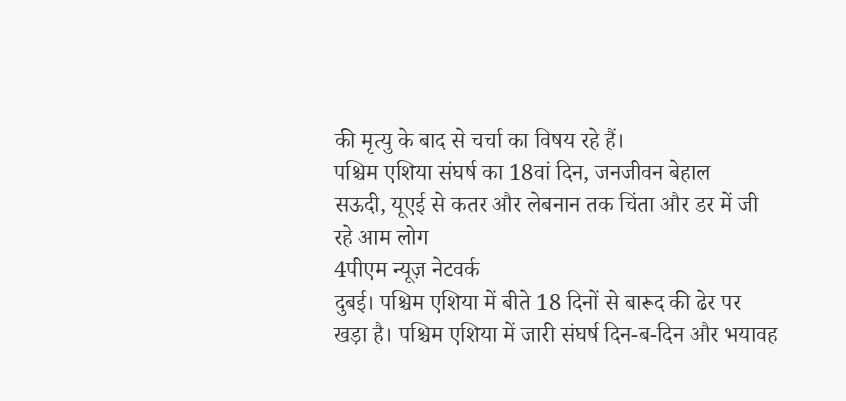की मृत्यु के बाद से चर्चा का विषय रहे हैं।
पश्चिम एशिया संघर्ष का 18वां दिन, जनजीवन बेहाल
सऊदी, यूएई से कतर और लेबनान तक चिंता और डर में जी रहे आम लोग
4पीएम न्यूज़ नेटवर्क
दुबई। पश्चिम एशिया में बीते 18 दिनों से बारूद की ढेर पर खड़ा है। पश्चिम एशिया में जारी संघर्ष दिन-ब-दिन और भयावह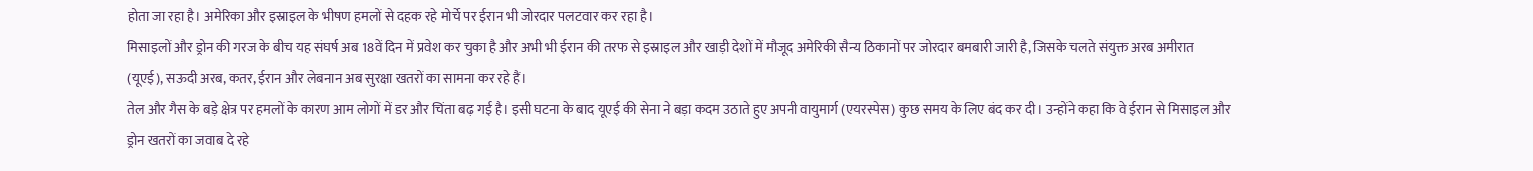होता जा रहा है। अमेरिका और इस्राइल के भीषण हमलों से दहक रहे मोर्चे पर ईरान भी जोरदार पलटवार कर रहा है।
मिसाइलों और ड्रोन की गरज के बीच यह संघर्ष अब 18वें दिन में प्रवेश कर चुका है और अभी भी ईरान की तरफ से इस्राइल और खाड़ी देशों में मौजूद अमेरिकी सैन्य ठिकानों पर जोरदार बमबारी जारी है, जिसके चलते संयुक्त अरब अमीरात (यूएई), सऊदी अरब, कतर, ईरान और लेबनान अब सुरक्षा खतरों का सामना कर रहे हैं।
तेल और गैस के बड़े क्षेत्र पर हमलों के कारण आम लोगों में डर और चिंता बढ़ गई है। इसी घटना के बाद यूएई की सेना ने बड़ा कदम उठाते हुए अपनी वायुमार्ग (एयरस्पेस) कुछ समय के लिए बंद कर दी। उन्होंने कहा कि वे ईरान से मिसाइल और ड्रोन खतरों का जवाब दे रहे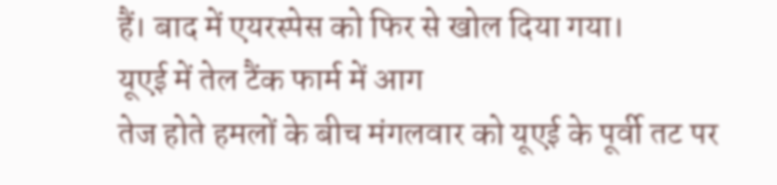हैं। बाद में एयरस्पेस को फिर से खोल दिया गया।
यूएई में तेल टैंक फार्म में आग
तेज होते हमलों के बीच मंगलवार को यूएई के पूर्वी तट पर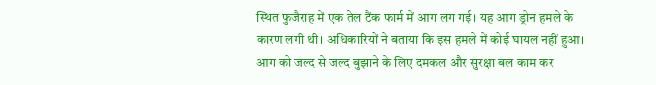स्थित फुजैराह में एक तेल टैंक फार्म में आग लग गई। यह आग ड्रोन हमले के कारण लगी थी। अधिकारियों ने बताया कि इस हमले में कोई घायल नहीं हुआ। आग को जल्द से जल्द बुझाने के लिए दमकल और सुरक्षा बल काम कर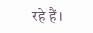रहे हैं।